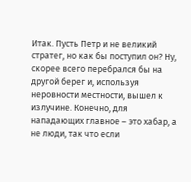Итак. Пусть Петр и не великий стратег, но как бы поступил он? Ну, скорее всего перебрался бы на другой берег и, используя неровности местности, вышел к излучине. Конечно, для нападающих главное – это хабар, а не люди, так что если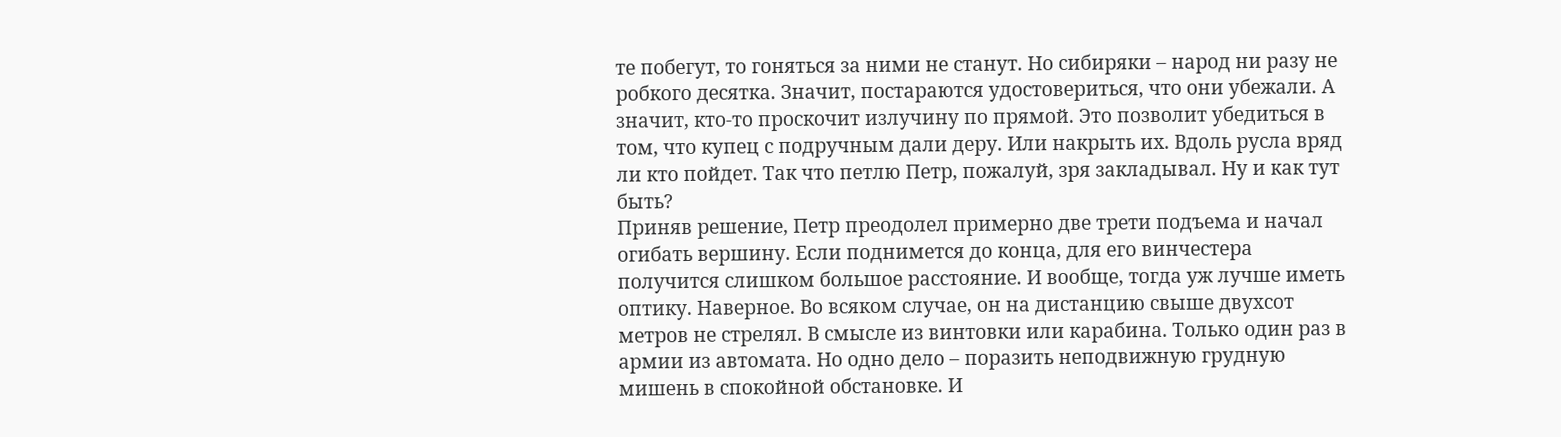те побегут, то гоняться за ними не станут. Но сибиряки – народ ни разу не робкого десятка. Значит, постараются удостовериться, что они убежали. А значит, кто-то проскочит излучину по прямой. Это позволит убедиться в том, что купец с подручным дали деру. Или накрыть их. Вдоль русла вряд ли кто пойдет. Так что петлю Петр, пожалуй, зря закладывал. Ну и как тут быть?
Приняв решение, Петр преодолел примерно две трети подъема и начал огибать вершину. Если поднимется до конца, для его винчестера получится слишком большое расстояние. И вообще, тогда уж лучше иметь оптику. Наверное. Во всяком случае, он на дистанцию свыше двухсот метров не стрелял. В смысле из винтовки или карабина. Только один раз в армии из автомата. Но одно дело – поразить неподвижную грудную мишень в спокойной обстановке. И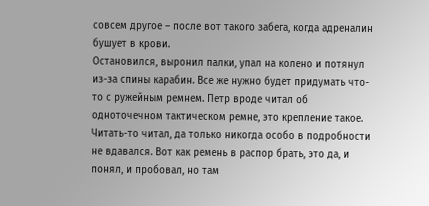совсем другое – после вот такого забега, когда адреналин бушует в крови.
Остановился, выронил палки, упал на колено и потянул из-за спины карабин. Все же нужно будет придумать что-то с ружейным ремнем. Петр вроде читал об одноточечном тактическом ремне, это крепление такое. Читать-то читал, да только никогда особо в подробности не вдавался. Вот как ремень в распор брать, это да, и понял, и пробовал, но там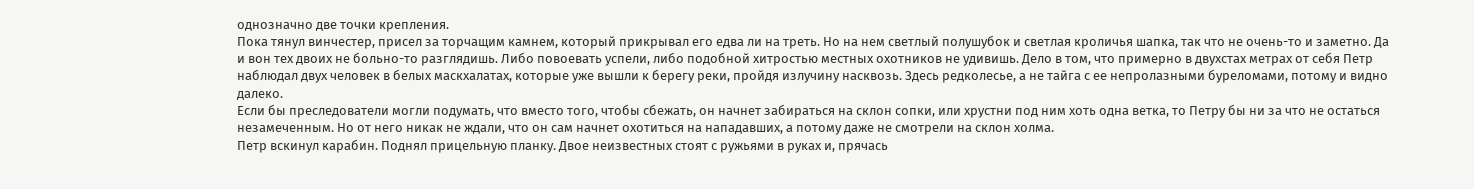однозначно две точки крепления.
Пока тянул винчестер, присел за торчащим камнем, который прикрывал его едва ли на треть. Но на нем светлый полушубок и светлая кроличья шапка, так что не очень-то и заметно. Да и вон тех двоих не больно-то разглядишь. Либо повоевать успели, либо подобной хитростью местных охотников не удивишь. Дело в том, что примерно в двухстах метрах от себя Петр наблюдал двух человек в белых маскхалатах, которые уже вышли к берегу реки, пройдя излучину насквозь. Здесь редколесье, а не тайга с ее непролазными буреломами, потому и видно далеко.
Если бы преследователи могли подумать, что вместо того, чтобы сбежать, он начнет забираться на склон сопки, или хрустни под ним хоть одна ветка, то Петру бы ни за что не остаться незамеченным. Но от него никак не ждали, что он сам начнет охотиться на нападавших, а потому даже не смотрели на склон холма.
Петр вскинул карабин. Поднял прицельную планку. Двое неизвестных стоят с ружьями в руках и, прячась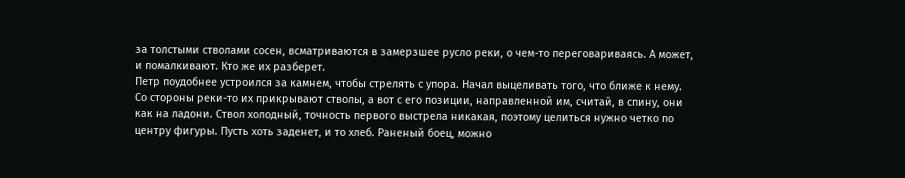за толстыми стволами сосен, всматриваются в замерзшее русло реки, о чем-то переговариваясь. А может, и помалкивают. Кто же их разберет.
Петр поудобнее устроился за камнем, чтобы стрелять с упора. Начал выцеливать того, что ближе к нему. Со стороны реки-то их прикрывают стволы, а вот с его позиции, направленной им, считай, в спину, они как на ладони. Ствол холодный, точность первого выстрела никакая, поэтому целиться нужно четко по центру фигуры. Пусть хоть заденет, и то хлеб. Раненый боец, можно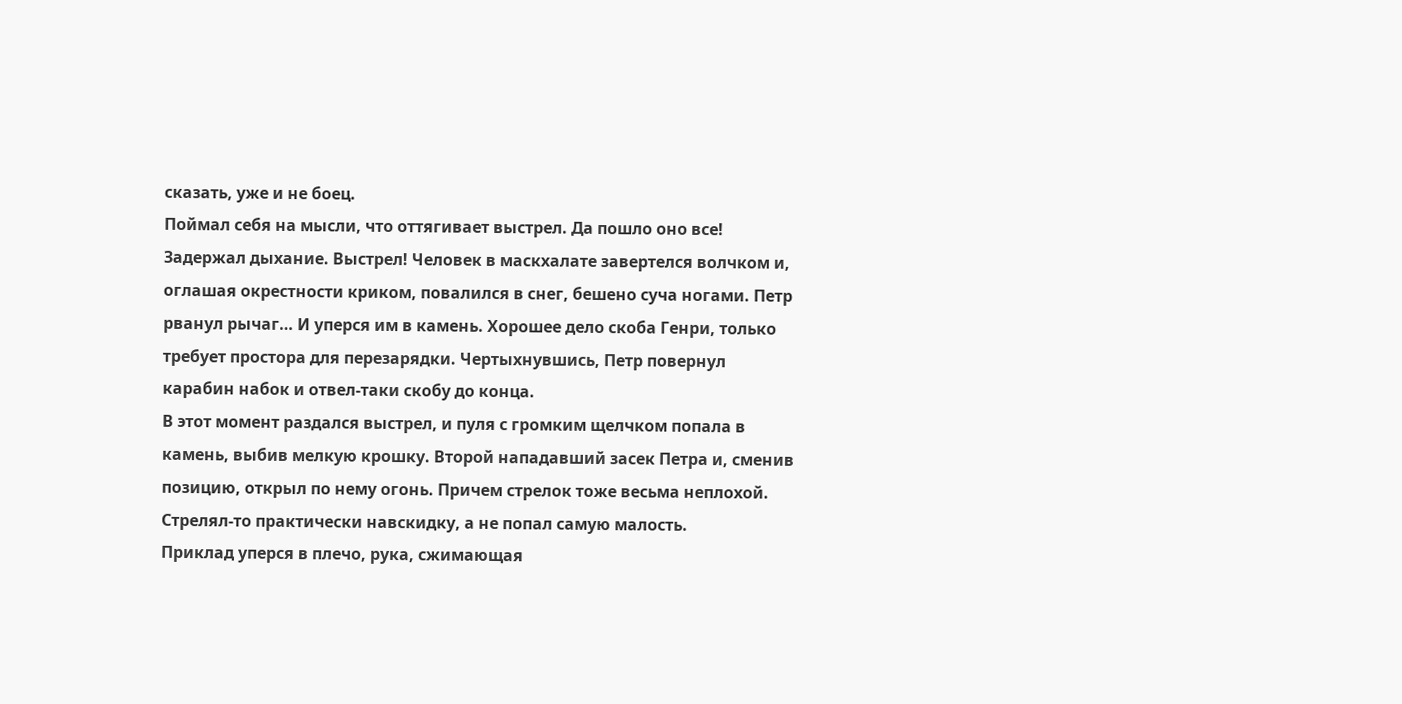сказать, уже и не боец.
Поймал себя на мысли, что оттягивает выстрел. Да пошло оно все! Задержал дыхание. Выстрел! Человек в маскхалате завертелся волчком и, оглашая окрестности криком, повалился в снег, бешено суча ногами. Петр рванул рычаг… И уперся им в камень. Хорошее дело скоба Генри, только требует простора для перезарядки. Чертыхнувшись, Петр повернул карабин набок и отвел-таки скобу до конца.
В этот момент раздался выстрел, и пуля с громким щелчком попала в камень, выбив мелкую крошку. Второй нападавший засек Петра и, сменив позицию, открыл по нему огонь. Причем стрелок тоже весьма неплохой. Стрелял-то практически навскидку, а не попал самую малость.
Приклад уперся в плечо, рука, сжимающая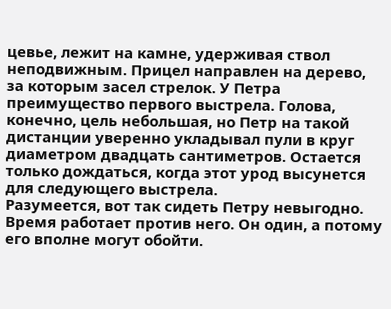цевье, лежит на камне, удерживая ствол неподвижным. Прицел направлен на дерево, за которым засел стрелок. У Петра преимущество первого выстрела. Голова, конечно, цель небольшая, но Петр на такой дистанции уверенно укладывал пули в круг диаметром двадцать сантиметров. Остается только дождаться, когда этот урод высунется для следующего выстрела.
Разумеется, вот так сидеть Петру невыгодно. Время работает против него. Он один, а потому его вполне могут обойти.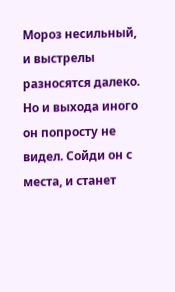Мороз несильный, и выстрелы разносятся далеко. Но и выхода иного он попросту не видел. Сойди он с места, и станет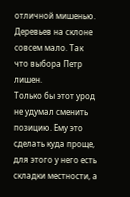отличной мишенью. Деревьев на склоне совсем мало. Так что выбора Петр лишен.
Только бы этот урод не удумал сменить позицию. Ему это сделать куда проще, для этого у него есть складки местности, а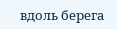вдоль берега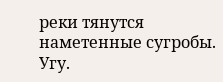реки тянутся наметенные сугробы. Угу.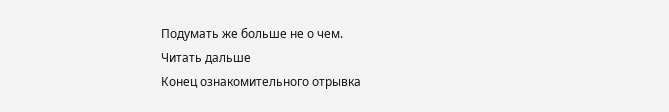Подумать же больше не о чем.
Читать дальше
Конец ознакомительного отрывка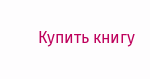Купить книгу